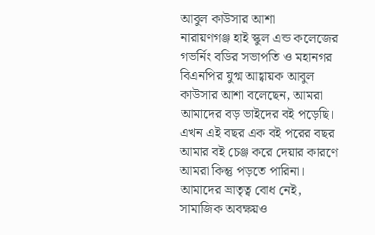আবুল কাউসার আশা
নারায়ণগঞ্জ হাই স্কুল এন্ড কলেজের গভর্নিং বডির সভাপতি ও মহানগর বিএনপির যুগ্ম আহ্বায়ক আবুল কাউসার আশা বলেছেন, আমরা আমাদের বড় ভাইদের বই পড়েছি। এখন এই বছর এক বই পরের বছর আমার বই চেঞ্জ করে দেয়ার কারণে আমরা কিন্তু পড়তে পারিনা। আমাদের ভ্রাতৃত্ব বোধ নেই, সামাজিক অবক্ষয়ও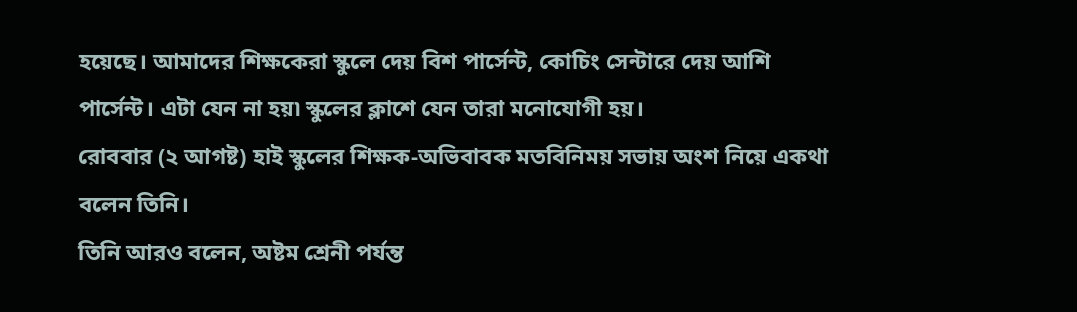হয়েছে। আমাদের শিক্ষকেরা স্কুলে দেয় বিশ পার্সেন্ট, কোচিং সেন্টারে দেয় আশি পার্সেন্ট। এটা যেন না হয়৷ স্কুলের ক্লাশে যেন তারা মনোযোগী হয়।
রোববার (২ আগষ্ট) হাই স্কুলের শিক্ষক-অভিবাবক মতবিনিময় সভায় অংশ নিয়ে একথা বলেন তিনি।
তিনি আরও বলেন, অষ্টম শ্রেনী পর্যন্ত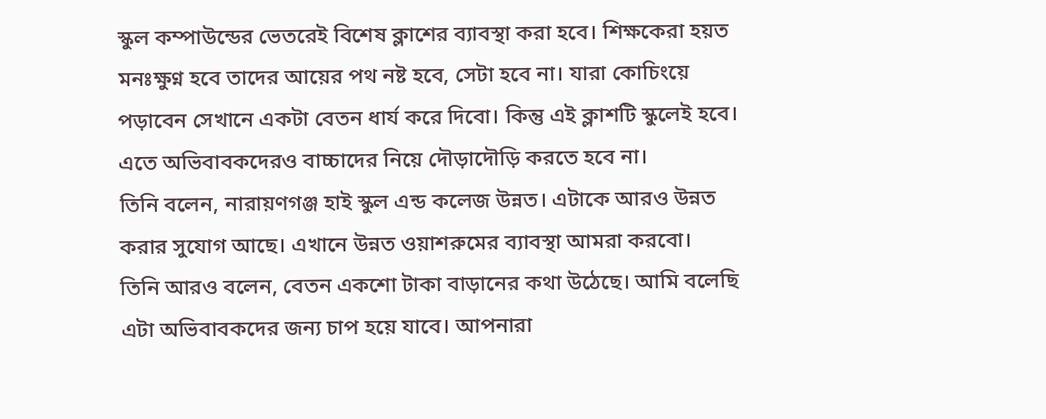স্কুল কম্পাউন্ডের ভেতরেই বিশেষ ক্লাশের ব্যাবস্থা করা হবে। শিক্ষকেরা হয়ত মনঃক্ষুণ্ন হবে তাদের আয়ের পথ নষ্ট হবে, সেটা হবে না। যারা কোচিংয়ে পড়াবেন সেখানে একটা বেতন ধার্য করে দিবো। কিন্তু এই ক্লাশটি স্কুলেই হবে। এতে অভিবাবকদেরও বাচ্চাদের নিয়ে দৌড়াদৌড়ি করতে হবে না।
তিনি বলেন, নারায়ণগঞ্জ হাই স্কুল এন্ড কলেজ উন্নত। এটাকে আরও উন্নত করার সুযোগ আছে। এখানে উন্নত ওয়াশরুমের ব্যাবস্থা আমরা করবো।
তিনি আরও বলেন, বেতন একশো টাকা বাড়ানের কথা উঠেছে। আমি বলেছি এটা অভিবাবকদের জন্য চাপ হয়ে যাবে। আপনারা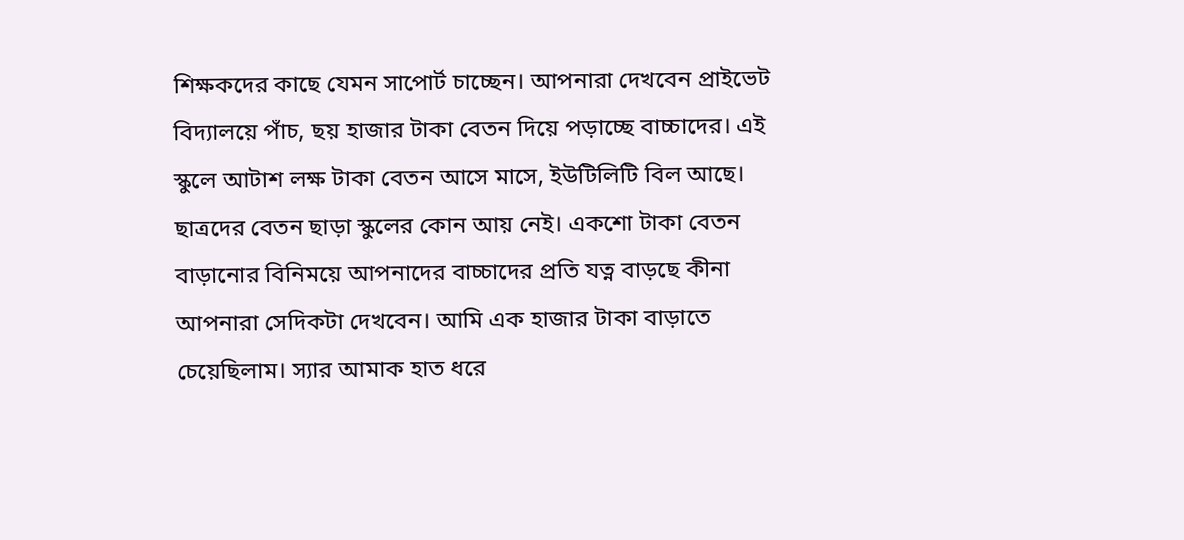শিক্ষকদের কাছে যেমন সাপোর্ট চাচ্ছেন। আপনারা দেখবেন প্রাইভেট বিদ্যালয়ে পাঁচ, ছয় হাজার টাকা বেতন দিয়ে পড়াচ্ছে বাচ্চাদের। এই স্কুলে আটাশ লক্ষ টাকা বেতন আসে মাসে, ইউটিলিটি বিল আছে। ছাত্রদের বেতন ছাড়া স্কুলের কোন আয় নেই। একশো টাকা বেতন বাড়ানোর বিনিময়ে আপনাদের বাচ্চাদের প্রতি যত্ন বাড়ছে কীনা আপনারা সেদিকটা দেখবেন। আমি এক হাজার টাকা বাড়াতে চেয়েছিলাম। স্যার আমাক হাত ধরে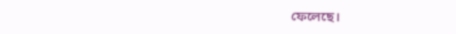ফেলেছে।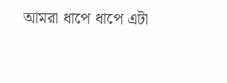আমরা ধাপে ধাপে এটা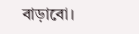বাড়াবো।